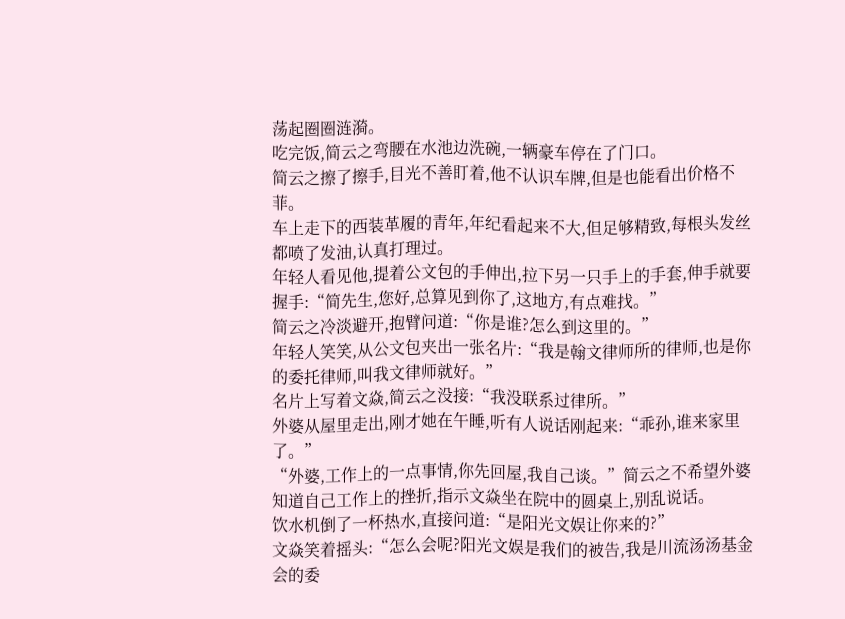荡起圈圈涟漪。
吃完饭,简云之弯腰在水池边洗碗,一辆豪车停在了门口。
简云之擦了擦手,目光不善盯着,他不认识车牌,但是也能看出价格不菲。
车上走下的西装革履的青年,年纪看起来不大,但足够精致,每根头发丝都喷了发油,认真打理过。
年轻人看见他,提着公文包的手伸出,拉下另一只手上的手套,伸手就要握手:“简先生,您好,总算见到你了,这地方,有点难找。”
简云之冷淡避开,抱臂问道:“你是谁?怎么到这里的。”
年轻人笑笑,从公文包夹出一张名片:“我是翰文律师所的律师,也是你的委托律师,叫我文律师就好。”
名片上写着文焱,简云之没接:“我没联系过律所。”
外婆从屋里走出,刚才她在午睡,听有人说话刚起来:“乖孙,谁来家里了。”
“外婆,工作上的一点事情,你先回屋,我自己谈。”简云之不希望外婆知道自己工作上的挫折,指示文焱坐在院中的圆桌上,别乱说话。
饮水机倒了一杯热水,直接问道:“是阳光文娱让你来的?”
文焱笑着摇头:“怎么会呢?阳光文娱是我们的被告,我是川流汤汤基金会的委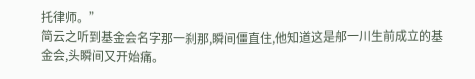托律师。”
简云之听到基金会名字那一刹那,瞬间僵直住,他知道这是郍一川生前成立的基金会,头瞬间又开始痛。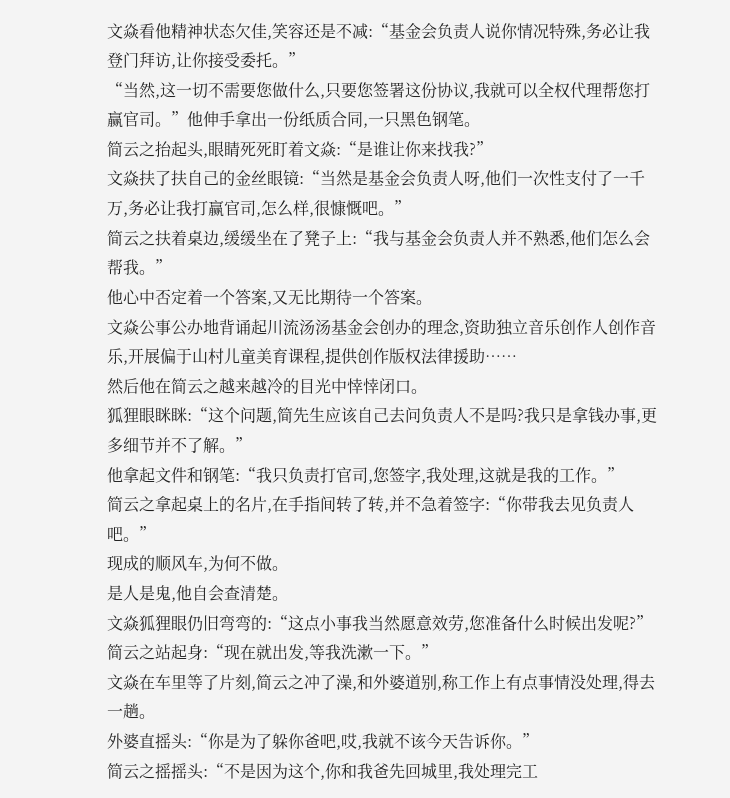文焱看他精神状态欠佳,笑容还是不减:“基金会负责人说你情况特殊,务必让我登门拜访,让你接受委托。”
“当然,这一切不需要您做什么,只要您签署这份协议,我就可以全权代理帮您打赢官司。”他伸手拿出一份纸质合同,一只黑色钢笔。
简云之抬起头,眼睛死死盯着文焱:“是谁让你来找我?”
文焱扶了扶自己的金丝眼镜:“当然是基金会负责人呀,他们一次性支付了一千万,务必让我打赢官司,怎么样,很慷慨吧。”
简云之扶着桌边,缓缓坐在了凳子上:“我与基金会负责人并不熟悉,他们怎么会帮我。”
他心中否定着一个答案,又无比期待一个答案。
文焱公事公办地背诵起川流汤汤基金会创办的理念,资助独立音乐创作人创作音乐,开展偏于山村儿童美育课程,提供创作版权法律援助……
然后他在简云之越来越冷的目光中悻悻闭口。
狐狸眼眯眯:“这个问题,简先生应该自己去问负责人不是吗?我只是拿钱办事,更多细节并不了解。”
他拿起文件和钢笔:“我只负责打官司,您签字,我处理,这就是我的工作。”
简云之拿起桌上的名片,在手指间转了转,并不急着签字:“你带我去见负责人吧。”
现成的顺风车,为何不做。
是人是鬼,他自会查清楚。
文焱狐狸眼仍旧弯弯的:“这点小事我当然愿意效劳,您准备什么时候出发呢?”
简云之站起身:“现在就出发,等我洗漱一下。”
文焱在车里等了片刻,简云之冲了澡,和外婆道别,称工作上有点事情没处理,得去一趟。
外婆直摇头:“你是为了躲你爸吧,哎,我就不该今天告诉你。”
简云之摇摇头:“不是因为这个,你和我爸先回城里,我处理完工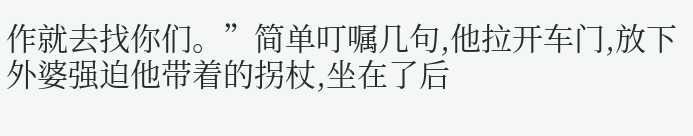作就去找你们。”简单叮嘱几句,他拉开车门,放下外婆强迫他带着的拐杖,坐在了后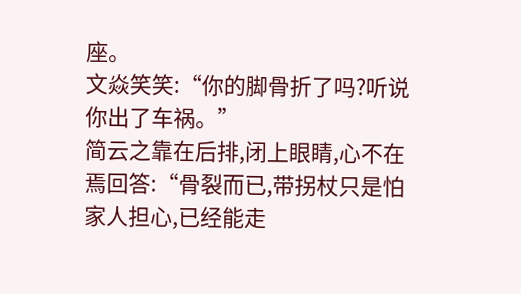座。
文焱笑笑:“你的脚骨折了吗?听说你出了车祸。”
简云之靠在后排,闭上眼睛,心不在焉回答:“骨裂而已,带拐杖只是怕家人担心,已经能走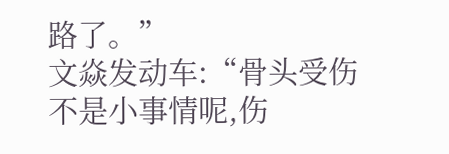路了。”
文焱发动车:“骨头受伤不是小事情呢,伤